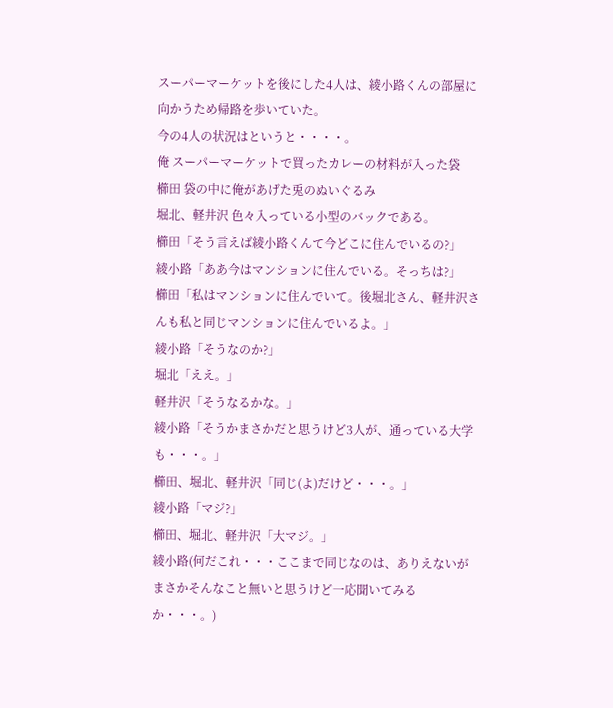スーパーマーケットを後にした4人は、綾小路くんの部屋に向かうため帰路を歩いていた。
今の4人の状況はというと・・・・。
俺 スーパーマーケットで買ったカレーの材料が入った袋
櫛田 袋の中に俺があげた兎のぬいぐるみ
堀北、軽井沢 色々入っている小型のバックである。
櫛田「そう言えば綾小路くんて今どこに住んでいるの?」
綾小路「ああ今はマンションに住んでいる。そっちは?」
櫛田「私はマンションに住んでいて。後堀北さん、軽井沢さんも私と同じマンションに住んでいるよ。」
綾小路「そうなのか?」
堀北「ええ。」
軽井沢「そうなるかな。」
綾小路「そうかまさかだと思うけど3人が、通っている大学も・・・。」
櫛田、堀北、軽井沢「同じ(よ)だけど・・・。」
綾小路「マジ?」
櫛田、堀北、軽井沢「大マジ。」
綾小路(何だこれ・・・ここまで同じなのは、ありえないがまさかそんなこと無いと思うけど一応聞いてみるか・・・。)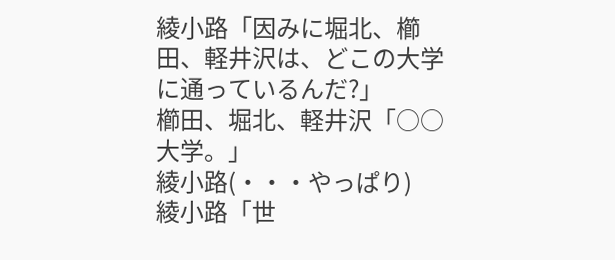綾小路「因みに堀北、櫛田、軽井沢は、どこの大学に通っているんだ?」
櫛田、堀北、軽井沢「○○大学。」
綾小路(・・・やっぱり)
綾小路「世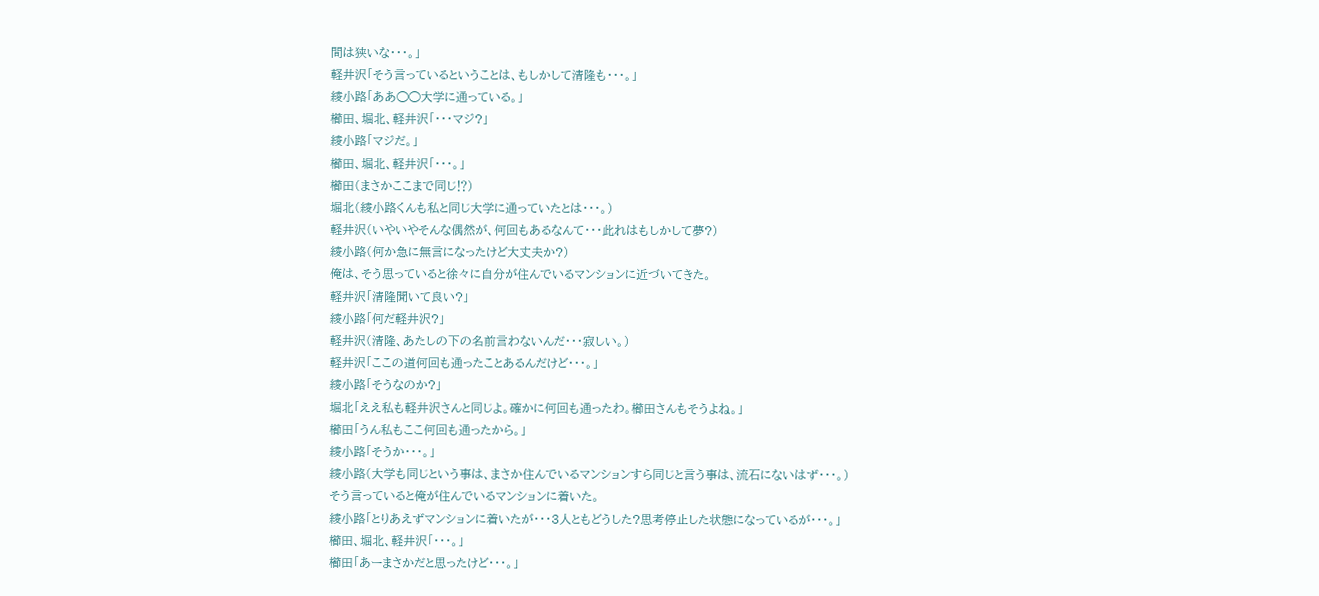間は狭いな・・・。」
軽井沢「そう言っているということは、もしかして清隆も・・・。」
綾小路「ああ◯◯大学に通っている。」
櫛田、堀北、軽井沢「・・・マジ?」
綾小路「マジだ。」
櫛田、堀北、軽井沢「・・・。」
櫛田(まさかここまで同じ⁉)
堀北(綾小路くんも私と同じ大学に通っていたとは・・・。)
軽井沢(いやいやそんな偶然が、何回もあるなんて・・・此れはもしかして夢?)
綾小路(何か急に無言になったけど大丈夫か?)
俺は、そう思っていると徐々に自分が住んでいるマンションに近づいてきた。
軽井沢「清隆聞いて良い?」
綾小路「何だ軽井沢?」
軽井沢(清隆、あたしの下の名前言わないんだ・・・寂しい。)
軽井沢「ここの道何回も通ったことあるんだけど・・・。」
綾小路「そうなのか?」
堀北「ええ私も軽井沢さんと同じよ。確かに何回も通ったわ。櫛田さんもそうよね。」
櫛田「うん私もここ何回も通ったから。」
綾小路「そうか・・・。」
綾小路(大学も同じという事は、まさか住んでいるマンションすら同じと言う事は、流石にないはず・・・。)
そう言っていると俺が住んでいるマンションに着いた。
綾小路「とりあえずマンションに着いたが・・・3人ともどうした?思考停止した状態になっているが・・・。」
櫛田、堀北、軽井沢「・・・。」
櫛田「あーまさかだと思ったけど・・・。」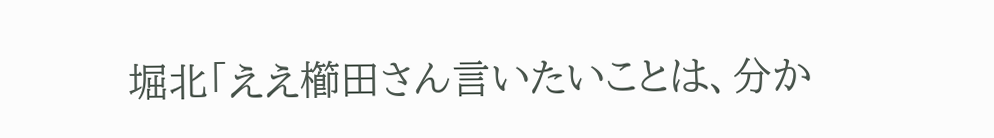堀北「ええ櫛田さん言いたいことは、分か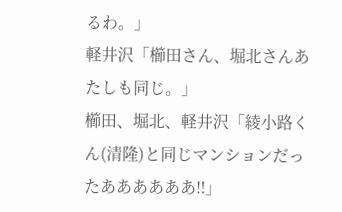るわ。」
軽井沢「櫛田さん、堀北さんあたしも同じ。」
櫛田、堀北、軽井沢「綾小路くん(清隆)と同じマンションだったああああああ‼」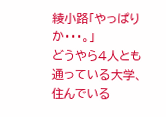綾小路「やっぱりか・・・。」
どうやら4人とも通っている大学、住んでいる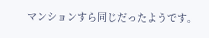マンションすら同じだったようです。